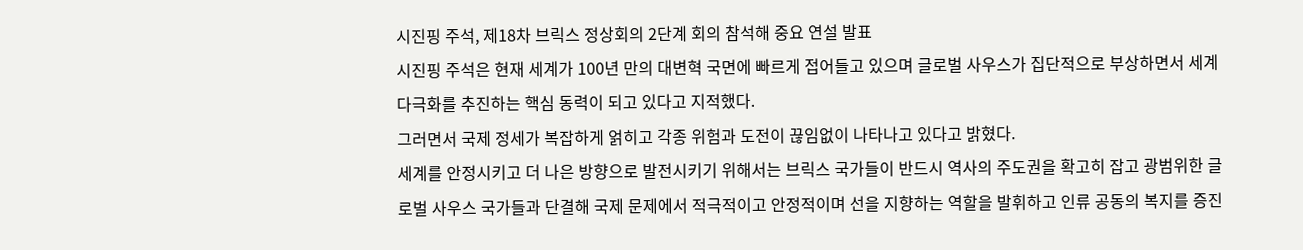시진핑 주석, 제18차 브릭스 정상회의 2단계 회의 참석해 중요 연설 발표
시진핑 주석은 현재 세계가 100년 만의 대변혁 국면에 빠르게 접어들고 있으며 글로벌 사우스가 집단적으로 부상하면서 세계 다극화를 추진하는 핵심 동력이 되고 있다고 지적했다.
그러면서 국제 정세가 복잡하게 얽히고 각종 위험과 도전이 끊임없이 나타나고 있다고 밝혔다.
세계를 안정시키고 더 나은 방향으로 발전시키기 위해서는 브릭스 국가들이 반드시 역사의 주도권을 확고히 잡고 광범위한 글로벌 사우스 국가들과 단결해 국제 문제에서 적극적이고 안정적이며 선을 지향하는 역할을 발휘하고 인류 공동의 복지를 증진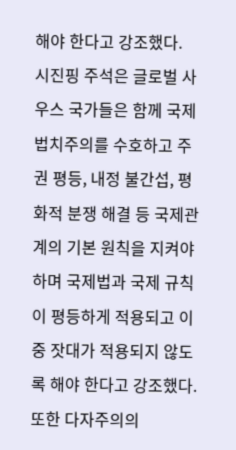해야 한다고 강조했다.
시진핑 주석은 글로벌 사우스 국가들은 함께 국제법치주의를 수호하고 주권 평등, 내정 불간섭, 평화적 분쟁 해결 등 국제관계의 기본 원칙을 지켜야 하며 국제법과 국제 규칙이 평등하게 적용되고 이중 잣대가 적용되지 않도록 해야 한다고 강조했다.
또한 다자주의의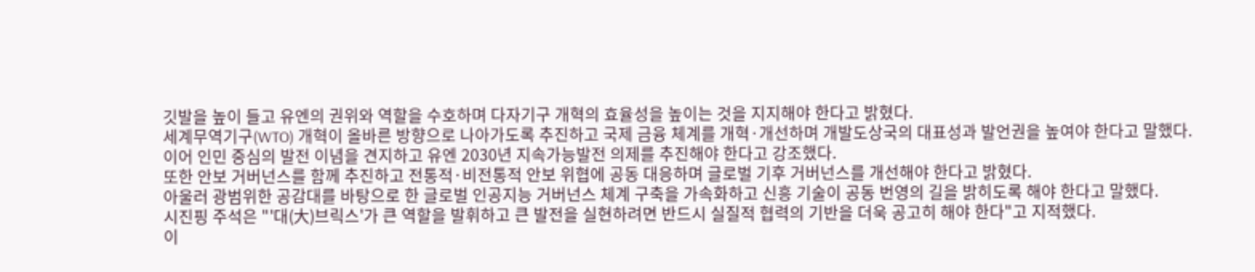깃발을 높이 들고 유엔의 권위와 역할을 수호하며 다자기구 개혁의 효율성을 높이는 것을 지지해야 한다고 밝혔다.
세계무역기구(WTO) 개혁이 올바른 방향으로 나아가도록 추진하고 국제 금융 체계를 개혁·개선하며 개발도상국의 대표성과 발언권을 높여야 한다고 말했다.
이어 인민 중심의 발전 이념을 견지하고 유엔 2030년 지속가능발전 의제를 추진해야 한다고 강조했다.
또한 안보 거버넌스를 함께 추진하고 전통적·비전통적 안보 위협에 공동 대응하며 글로벌 기후 거버넌스를 개선해야 한다고 밝혔다.
아울러 광범위한 공감대를 바탕으로 한 글로벌 인공지능 거버넌스 체계 구축을 가속화하고 신흥 기술이 공동 번영의 길을 밝히도록 해야 한다고 말했다.
시진핑 주석은 "'대(大)브릭스'가 큰 역할을 발휘하고 큰 발전을 실현하려면 반드시 실질적 협력의 기반을 더욱 공고히 해야 한다"고 지적했다.
이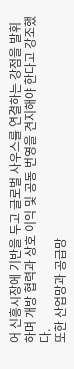어 신흥시장에 기반을 두고 글로벌 사우스를 연결하는 강점을 발휘하며 개방 협력과 상호 이익 및 공동 번영을 견지해야 한다고 강조했다.
또한 산업망과 공급망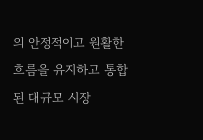의 안정적이고 원활한 흐름을 유지하고 통합된 대규모 시장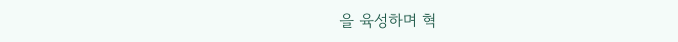을 육성하며 혁